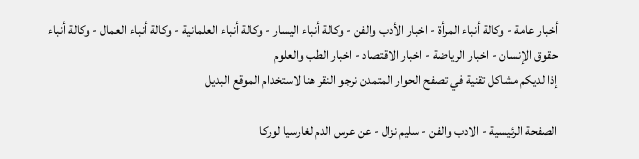أخبار عامة - وكالة أنباء المرأة - اخبار الأدب والفن - وكالة أنباء اليسار - وكالة أنباء العلمانية - وكالة أنباء العمال - وكالة أنباء حقوق الإنسان - اخبار الرياضة - اخبار الاقتصاد - اخبار الطب والعلوم
إذا لديكم مشاكل تقنية في تصفح الحوار المتمدن نرجو النقر هنا لاستخدام الموقع البديل

الصفحة الرئيسية - الادب والفن - سليم نزال - عن عرس الدم لغارسيا لوركا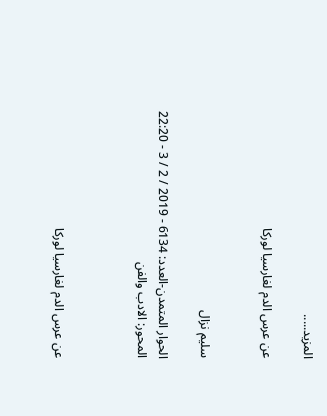المزيد.....

عن عرس الدم لغارسيا لوركا


سليم نزال

الحوار المتمدن-العدد: 6134 - 2019 / 2 / 3 - 22:20
المحور: الادب والفن



عن عرس الدم لغارسيا لوركا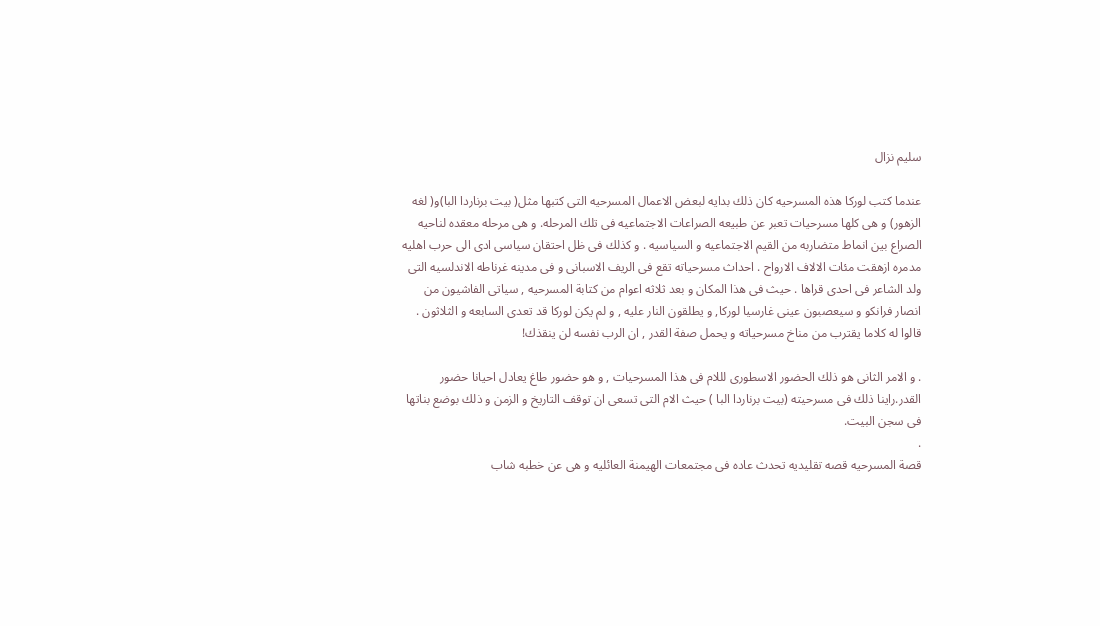سليم نزال

عندما كتب لوركا هذه المسرحيه كان ذلك بدايه لبعض الاعمال المسرحيه التى كتبها مثل( بيت برناردا البا)و( لغه الزهور) و هى كلها مسرحيات تعبر عن طبيعه الصراعات الاجتماعيه فى تلك المرحله. و هى مرحله معقده لناحيه الصراع بين انماط متضاربه من القيم الاجتماعيه و السياسيه . و كذلك فى ظل احتقان سياسى ادى الى حرب اهليه مدمره ازهقت مئات الالاف الارواح . احداث مسرحياته تقع فى الريف الاسبانى و فى مدينه غرناطه الاندلسيه التى ولد الشاعر فى احدى قراها . حيث فى هذا المكان و بعد ثلاثه اعوام من كتابة المسرحيه , سياتى الفاشيون من انصار فرانكو و سيعصبون عينى غارسيا لوركا, و يطلقون النار عليه , و لم يكن لوركا قد تعدى السابعه و الثلاثون . قالوا له كلاما يقترب من مناخ مسرحياته و يحمل صفة القدر , ان الرب نفسه لن ينقذك!

. و الامر الثانى هو ذلك الحضور الاسطورى لللام فى هذا المسرحيات , و هو حضور طاغ يعادل احيانا حضور القدر.راينا ذلك فى مسرحيته (بيت برناردا البا ) حيث الام التى تسعى ان توقف التاريخ و الزمن و ذلك بوضع بناتها فى سجن البيت.
.
قصة المسرحيه قصه تقليديه تحدث عاده فى مجتمعات الهيمنة العائليه و هى عن خطبه شاب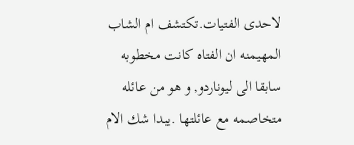لاحدى الفتيات.تكتشف ام الشاب المهيمنه ان الفتاه كانت مخطوبه سابقا الى ليوناردو, و هو من عائله متخاصمه مع عائلتها .يبدا شك الام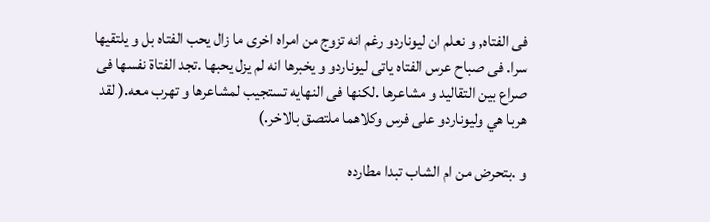فى الفتاه, و نعلم ان ليوناردو رغم انه تزوج من امراه اخرى ما زال يحب الفتاه بل و يلتقيها سرا. فى صباح عرس الفتاه ياتى ليوناردو و يخبرها انه لم يزل يحبها .تجد الفتاة نفسها فى صراع بين التقاليد و مشاعرها .لكنها فى النهايه تستجيب لمشاعرها و تهرب معه.( لقد هربا هي وليوناردو على فرس وكلاهما ملتصق بالاخر.)

و .بتحرض من ام الشاب تبدا مطارده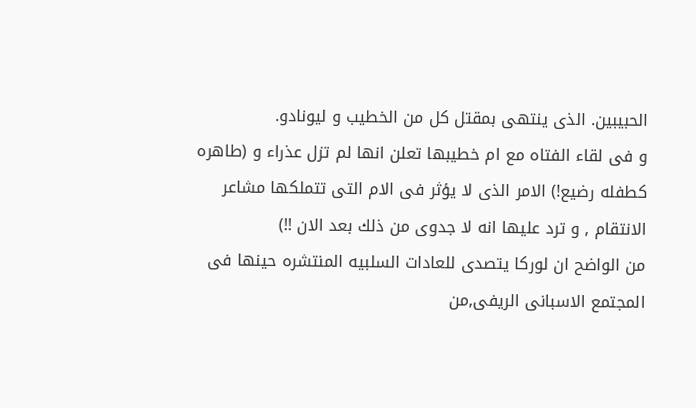الحبيبين. الذى ينتهى بمقتل كل من الخطيب و ليونادو.
و فى لقاء الفتاه مع ام خطيبها تعلن انها لم تزل عذراء و (طاهره كطفله رضيع!) الامر الذى لا يؤثر فى الام التى تتملكها مشاعر الانتقام , و ترد عليها انه لا جدوى من ذلك بعد الان !!)
من الواضح ان لوركا يتصدى للعادات السلبيه المنتشره حينها فى المجتمع الاسبانى الريفى,من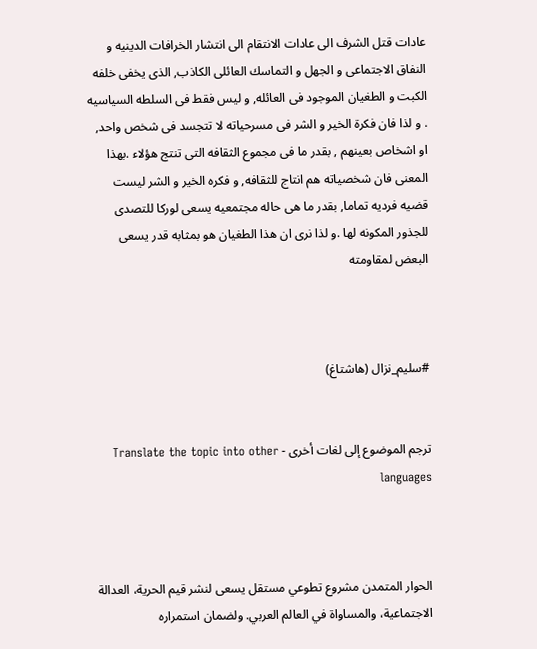عادات قتل الشرف الى عادات الانتقام الى انتشار الخرافات الدينيه و النفاق الاجتماعى و الجهل و التماسك العائلى الكاذب, الذى يخفى خلفه الكبت و الطغيان الموجود فى العائله, و ليس فقط فى السلطه السياسيه . و لذا فان فكرة الخير و الشر فى مسرحياته لا تتجسد فى شخص واحد, او اشخاص بعينهم , بقدر ما فى مجموع الثقافه التى تنتج هؤلاء .بهذا المعنى فان شخصياته هم انتاج للثقافه, و فكره الخير و الشر ليست قضيه فرديه تماما, بقدر ما هى حاله مجتمعيه يسعى لوركا للتصدى للجذور المكونه لها .و لذا نرى ان هذا الطغيان هو بمثابه قدر يسعى البعض لمقاومته



#سليم_نزال (هاشتاغ)


ترجم الموضوع إلى لغات أخرى - Translate the topic into other languages



الحوار المتمدن مشروع تطوعي مستقل يسعى لنشر قيم الحرية، العدالة الاجتماعية، والمساواة في العالم العربي. ولضمان استمراره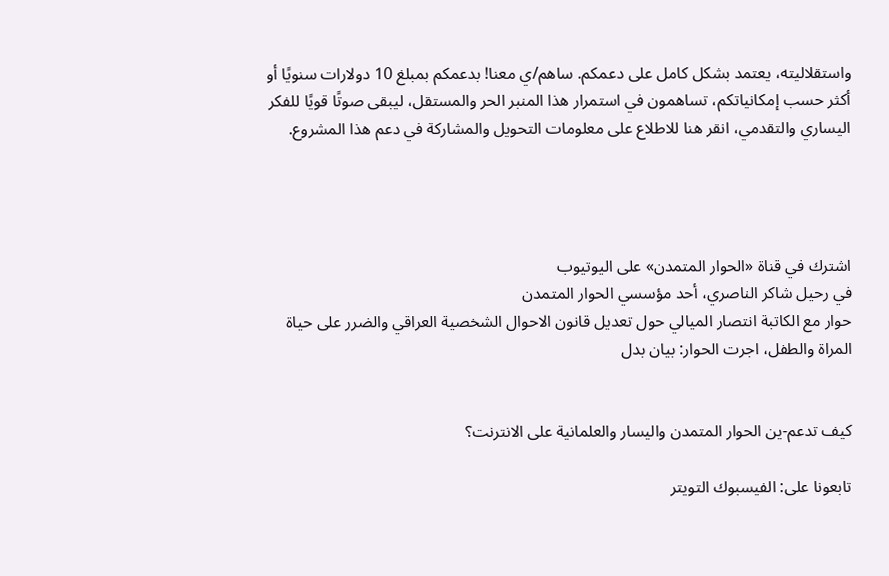واستقلاليته، يعتمد بشكل كامل على دعمكم. ساهم/ي معنا! بدعمكم بمبلغ 10 دولارات سنويًا أو أكثر حسب إمكانياتكم، تساهمون في استمرار هذا المنبر الحر والمستقل، ليبقى صوتًا قويًا للفكر اليساري والتقدمي، انقر هنا للاطلاع على معلومات التحويل والمشاركة في دعم هذا المشروع.




اشترك في قناة «الحوار المتمدن» على اليوتيوب
في رحيل شاكر الناصري، أحد مؤسسي الحوار المتمدن
حوار مع الكاتبة انتصار الميالي حول تعديل قانون الاحوال الشخصية العراقي والضرر على حياة المراة والطفل، اجرت الحوار: بيان بدل


كيف تدعم-ين الحوار المتمدن واليسار والعلمانية على الانترنت؟

تابعونا على: الفيسبوك التويتر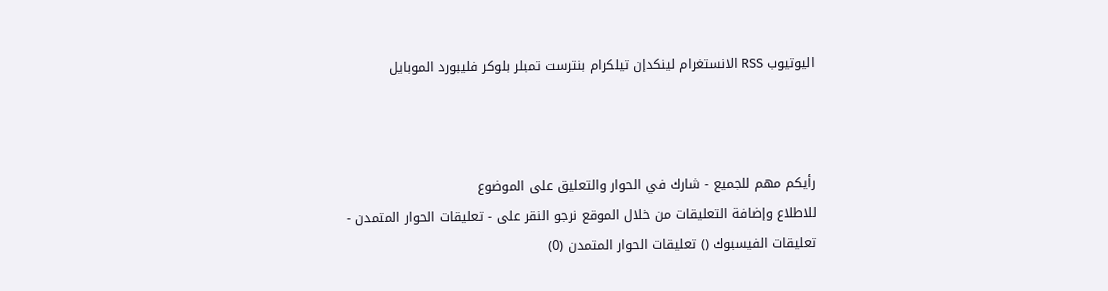اليوتيوب RSS الانستغرام لينكدإن تيلكرام بنترست تمبلر بلوكر فليبورد الموبايل



رأيكم مهم للجميع - شارك في الحوار والتعليق على الموضوع
للاطلاع وإضافة التعليقات من خلال الموقع نرجو النقر على - تعليقات الحوار المتمدن -
تعليقات الفيسبوك () تعليقات الحوار المتمدن (0)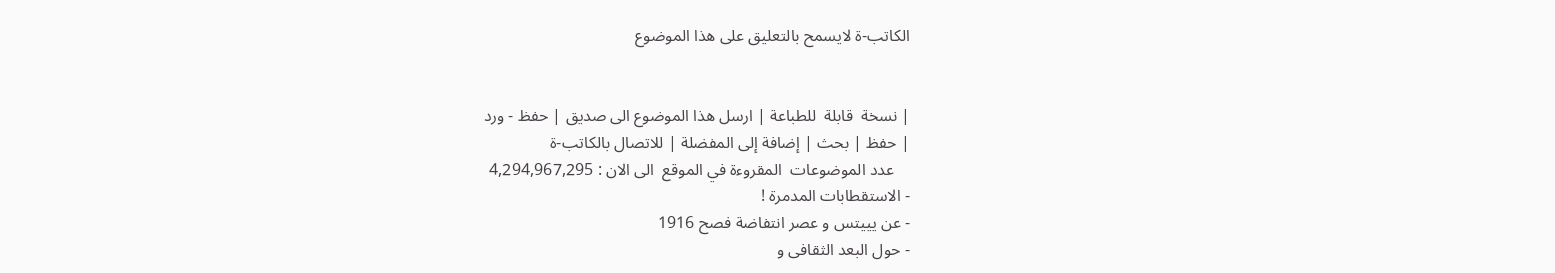الكاتب-ة لايسمح بالتعليق على هذا الموضوع


| نسخة  قابلة  للطباعة | ارسل هذا الموضوع الى صديق | حفظ - ورد
| حفظ | بحث | إضافة إلى المفضلة | للاتصال بالكاتب-ة
    عدد الموضوعات  المقروءة في الموقع  الى الان : 4,294,967,295
- الاستقطابات المدمرة !
- عن يييتس و عصر انتفاضة فصح 1916
- حول البعد الثقافى و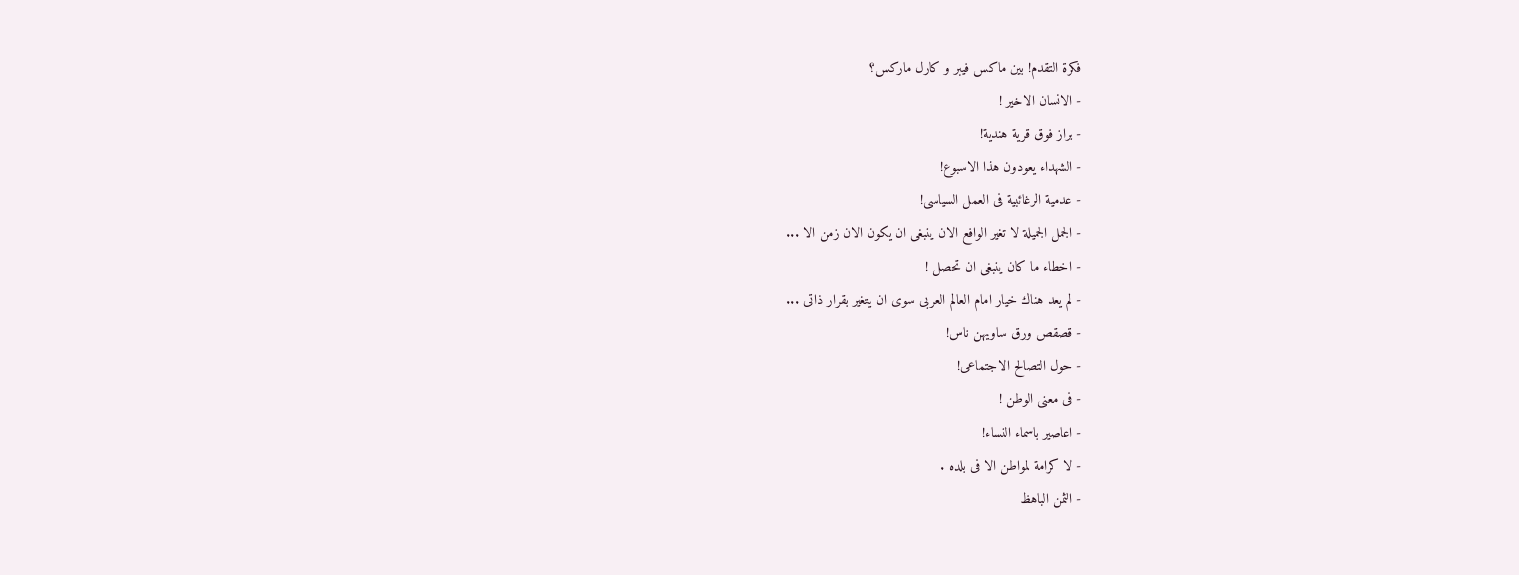فكرة التقدم! بين ماكس فيبر و كارل ماركس؟
- الانسان الاخير !
- براز فوق قرية هندية!
- الشهداء يعودون هذا الاسبوع!
- عدمية الرغائبية فى العمل السياسى!
- الجمل الجميلة لا تغير الوافع الان ينبغى ان يكون الان زمن الا ...
- اخطاء ما كان ينبغى ان تحصل !
- لم يعد هناك خيار امام العالم العربى سوى ان يتغير بقرار ذاتى ...
- قصقص ورق ساويهن ناس!
- حول التصالح الاجتماعى!
- فى معنى الوطن !
- اعاصير باسماء النساء!
- لا كرامة لمواطن الا فى بلده .
- الثمن الباهظ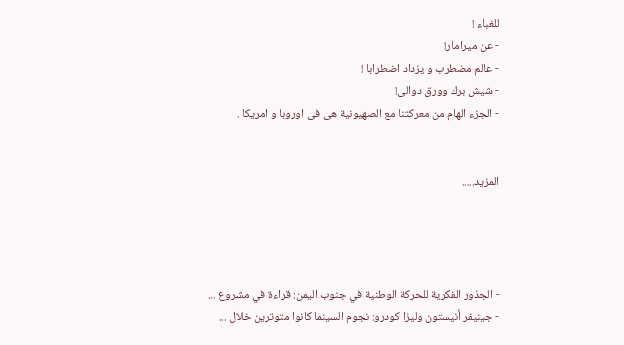للغباء !
- عن ميرامار!
- عالم مضطرب و يزداد اضطرابا !
- شيش برك وورق دوالى!
- الجزء الهام من معركتنا مع الصهيونية هى فى اوروبا و امريكا .


المزيد.....




- الجذور الفكرية للحركة الوطنية في جنوب اليمن: قراءة في مشروع ...
- جينيفر أنيستون وليزا كودرو: نجوم السينما كانوا متوترين خلال ...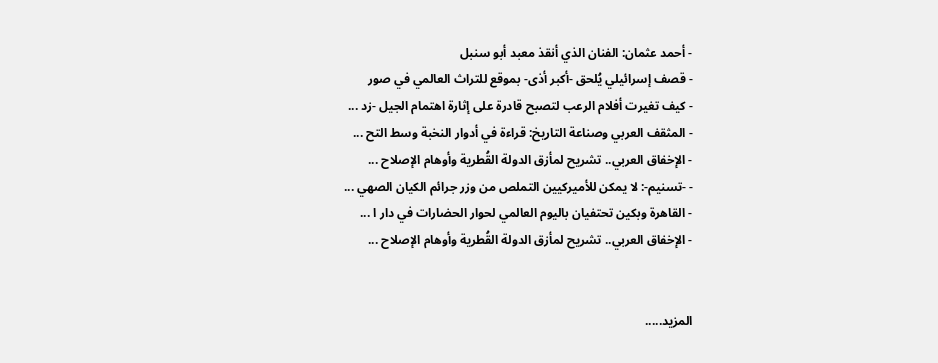- أحمد عثمان: الفنان الذي أنقذ معبد أبو سنبل
- قصف إسرائيلي يُلحق -أكبر أذى- بموقع للتراث العالمي في صور
- كيف تغيرت أفلام الرعب لتصبح قادرة على إثارة اهتمام الجيل -زد ...
- المثقف العربي وصناعة التاريخ: قراءة في أدوار النخبة وسط التح ...
- الإخفاق العربي.. تشريح لمأزق الدولة القُطرية وأوهام الإصلاح ...
- -تسنيم-: لا يمكن للأميركيين التملص من وزر جرائم الكيان الصهي ...
- القاهرة وبكين تحتفيان باليوم العالمي لحوار الحضارات في دار ا ...
- الإخفاق العربي.. تشريح لمأزق الدولة القُطرية وأوهام الإصلاح ...


المزيد.....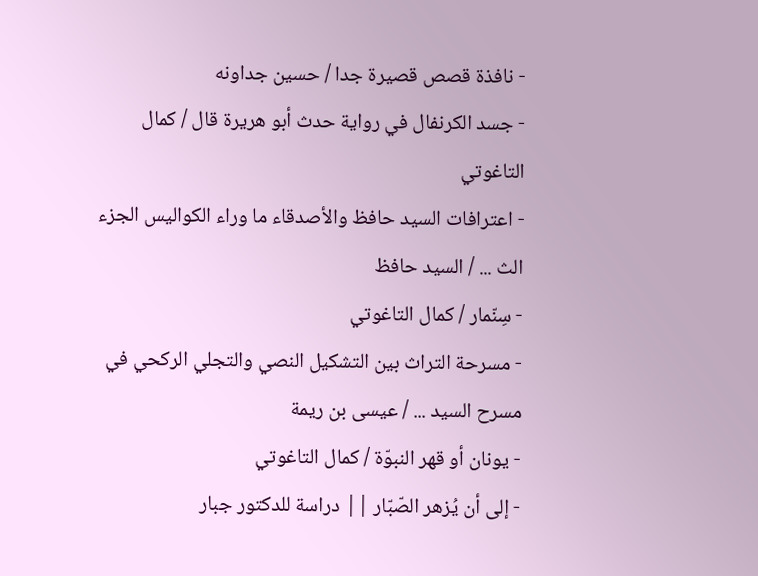- نافذة قصص قصيرة جدا / حسين جداونه
- جسد الكرنفال في رواية حدث أبو هريرة قال / كمال التاغوتي
- اعترافات السيد حافظ والأصدقاء ما وراء الكواليس الجزء الث ... / السيد حافظ
- سِنّمار / كمال التاغوتي
- مسرحة التراث بين التشكيل النصي والتجلي الركحي في مسرح السيد ... / عيسى بن ريمة
- يونان أو قهر النبوّة / كمال التاغوتي
- إلى أن يُزهر الصّبّار || دراسة للدكتور جبار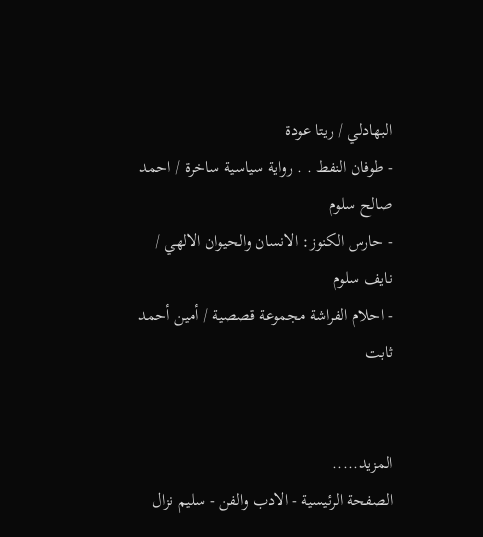البهادلي / ريتا عودة
- طوفان النفط . . رواية سياسية ساخرة / احمد صالح سلوم
- حارس الكنوز: الانسان والحيوان الالهي / نايف سلوم
- احلام الفراشة مجموعة قصصية / أمين أحمد ثابت


المزيد.....
الصفحة الرئيسية - الادب والفن - سليم نزال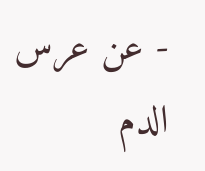- عن عرس الدم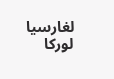لغارسيا لوركا